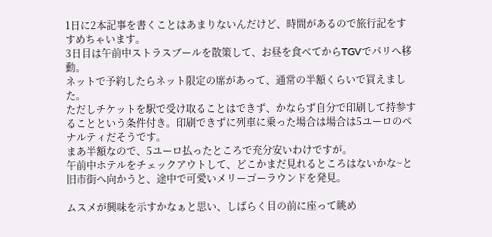1日に2本記事を書くことはあまりないんだけど、時間があるので旅行記をすすめちゃいます。
3日目は午前中ストラスブールを散策して、お昼を食べてからTGVでパリへ移動。
ネットで予約したらネット限定の席があって、通常の半額くらいで買えました。
ただしチケットを駅で受け取ることはできず、かならず自分で印刷して持参することという条件付き。印刷できずに列車に乗った場合は場合は5ユーロのペナルティだそうです。
まあ半額なので、5ユーロ払ったところで充分安いわけですが。
午前中ホテルをチェックアウトして、どこかまだ見れるところはないかな~と旧市街へ向かうと、途中で可愛いメリーゴーラウンドを発見。

ムスメが興味を示すかなぁと思い、しばらく目の前に座って眺め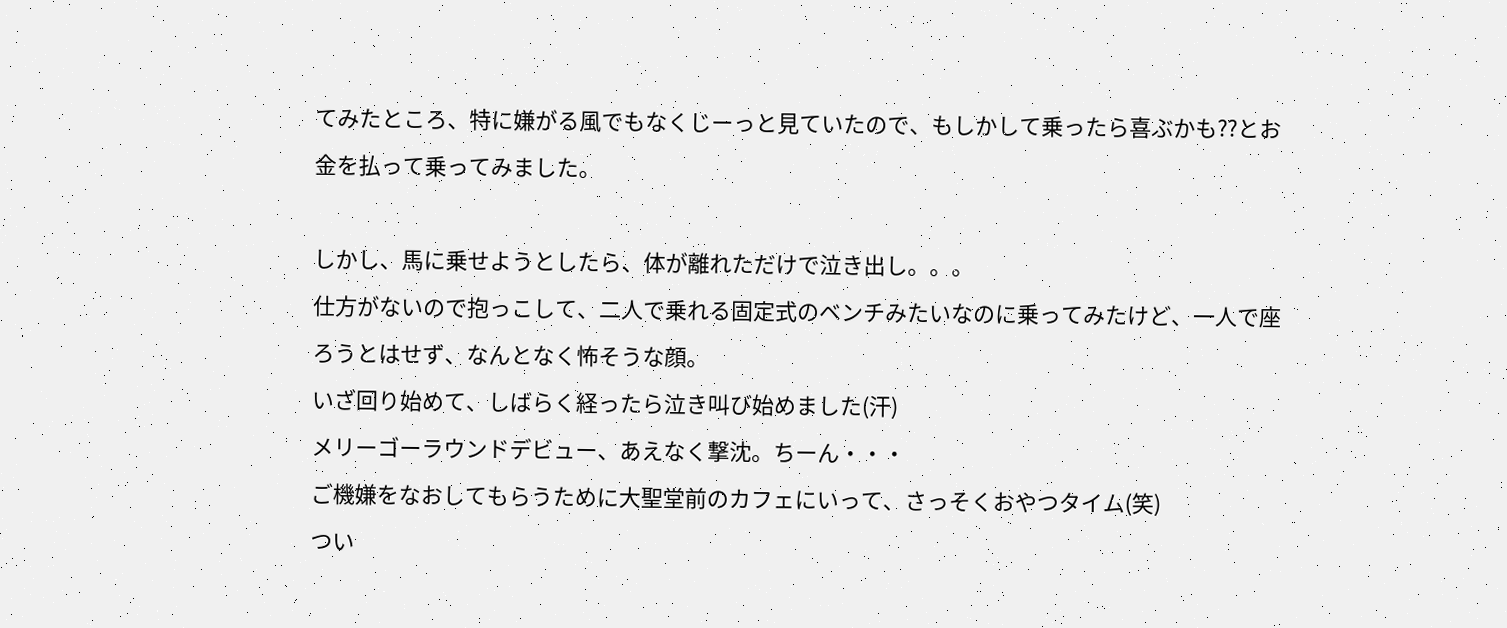てみたところ、特に嫌がる風でもなくじーっと見ていたので、もしかして乗ったら喜ぶかも??とお金を払って乗ってみました。

しかし、馬に乗せようとしたら、体が離れただけで泣き出し。。。
仕方がないので抱っこして、二人で乗れる固定式のベンチみたいなのに乗ってみたけど、一人で座ろうとはせず、なんとなく怖そうな顔。
いざ回り始めて、しばらく経ったら泣き叫び始めました(汗)
メリーゴーラウンドデビュー、あえなく撃沈。ちーん・・・
ご機嫌をなおしてもらうために大聖堂前のカフェにいって、さっそくおやつタイム(笑)
つい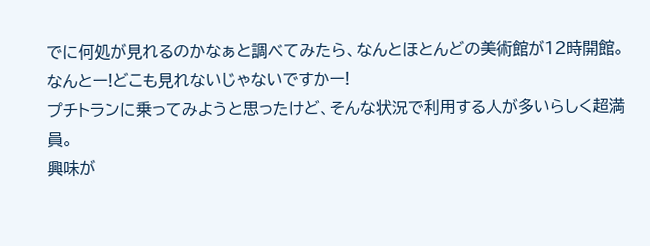でに何処が見れるのかなぁと調べてみたら、なんとほとんどの美術館が12時開館。
なんとー!どこも見れないじゃないですかー!
プチトランに乗ってみようと思ったけど、そんな状況で利用する人が多いらしく超満員。
興味が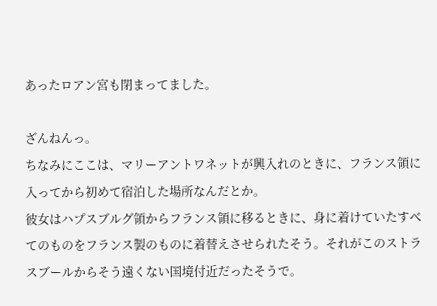あったロアン宮も閉まってました。

ざんねんっ。
ちなみにここは、マリーアントワネットが興入れのときに、フランス領に入ってから初めて宿泊した場所なんだとか。
彼女はハプスブルグ領からフランス領に移るときに、身に着けていたすべてのものをフランス製のものに着替えさせられたそう。それがこのストラスブールからそう遠くない国境付近だったそうで。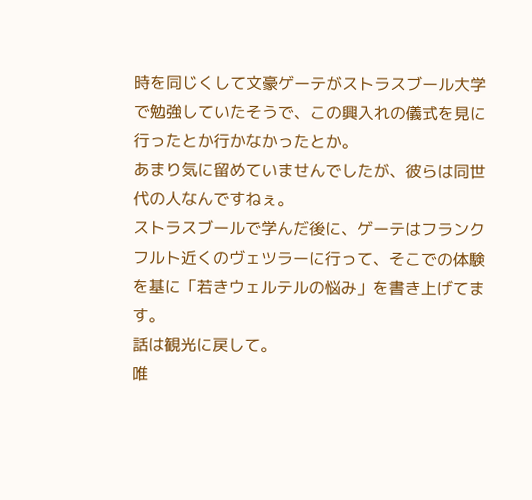時を同じくして文豪ゲーテがストラスブール大学で勉強していたそうで、この興入れの儀式を見に行ったとか行かなかったとか。
あまり気に留めていませんでしたが、彼らは同世代の人なんですねぇ。
ストラスブールで学んだ後に、ゲーテはフランクフルト近くのヴェツラーに行って、そこでの体験を基に「若きウェルテルの悩み」を書き上げてます。
話は観光に戻して。
唯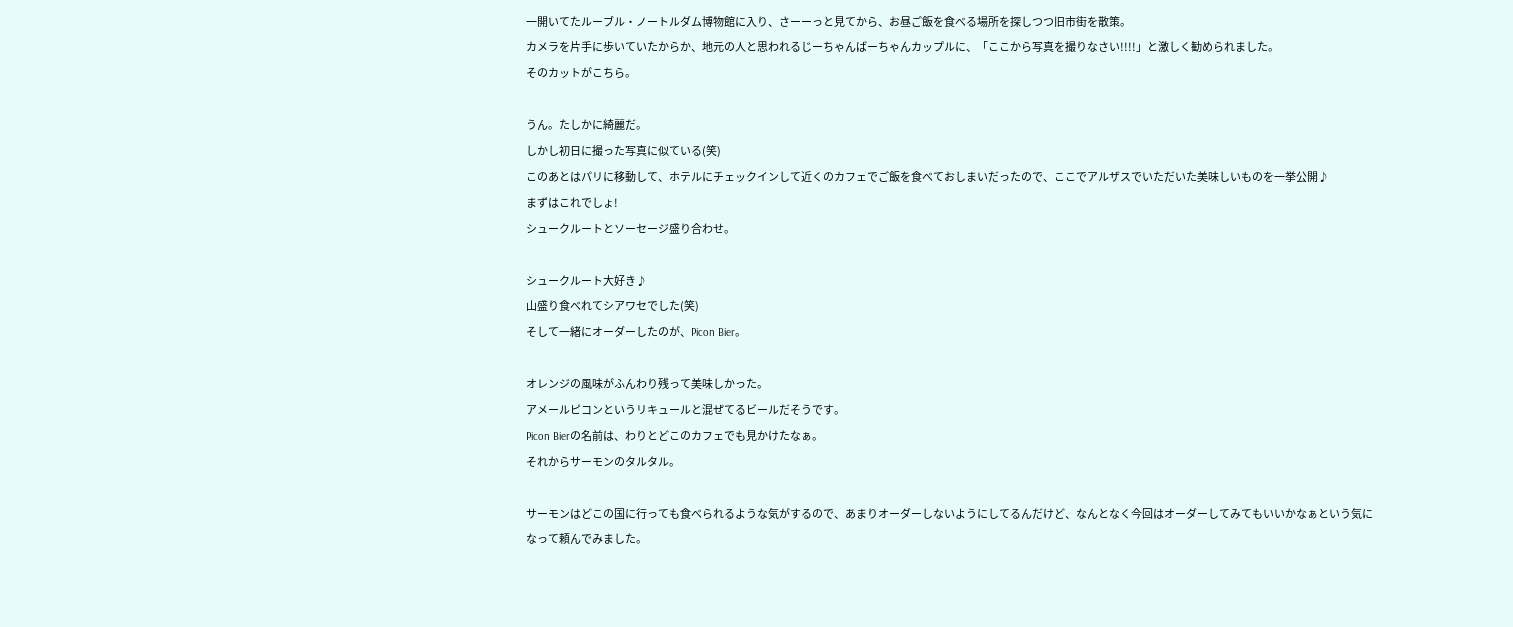一開いてたルーブル・ノートルダム博物館に入り、さーーっと見てから、お昼ご飯を食べる場所を探しつつ旧市街を散策。
カメラを片手に歩いていたからか、地元の人と思われるじーちゃんばーちゃんカップルに、「ここから写真を撮りなさい!!!!」と激しく勧められました。
そのカットがこちら。

うん。たしかに綺麗だ。
しかし初日に撮った写真に似ている(笑)
このあとはパリに移動して、ホテルにチェックインして近くのカフェでご飯を食べておしまいだったので、ここでアルザスでいただいた美味しいものを一挙公開♪
まずはこれでしょ!
シュークルートとソーセージ盛り合わせ。

シュークルート大好き♪
山盛り食べれてシアワセでした(笑)
そして一緒にオーダーしたのが、Picon Bier。

オレンジの風味がふんわり残って美味しかった。
アメールピコンというリキュールと混ぜてるビールだそうです。
Picon Bierの名前は、わりとどこのカフェでも見かけたなぁ。
それからサーモンのタルタル。

サーモンはどこの国に行っても食べられるような気がするので、あまりオーダーしないようにしてるんだけど、なんとなく今回はオーダーしてみてもいいかなぁという気になって頼んでみました。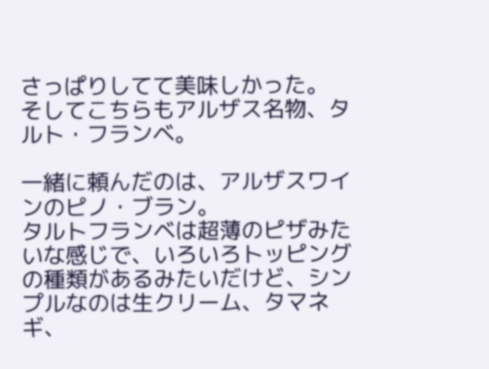さっぱりしてて美味しかった。
そしてこちらもアルザス名物、タルト・フランベ。

一緒に頼んだのは、アルザスワインのピノ・ブラン。
タルトフランベは超薄のピザみたいな感じで、いろいろトッピングの種類があるみたいだけど、シンプルなのは生クリーム、タマネギ、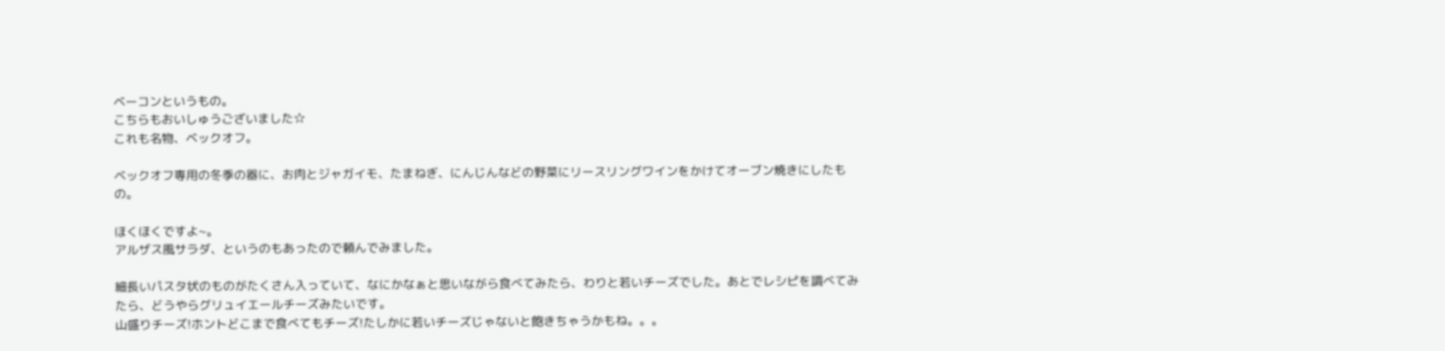ベーコンというもの。
こちらもおいしゅうございました☆
これも名物、ベックオフ。

ベックオフ専用の冬季の器に、お肉とジャガイモ、たまねぎ、にんじんなどの野菜にリースリングワインをかけてオーブン焼きにしたもの。

ほくほくですよ~。
アルザス風サラダ、というのもあったので頼んでみました。

細長いパスタ状のものがたくさん入っていて、なにかなぁと思いながら食べてみたら、わりと若いチーズでした。あとでレシピを調べてみたら、どうやらグリュイエールチーズみたいです。
山盛りチーズ!ホントどこまで食べてもチーズ!たしかに若いチーズじゃないと飽きちゃうかもね。。。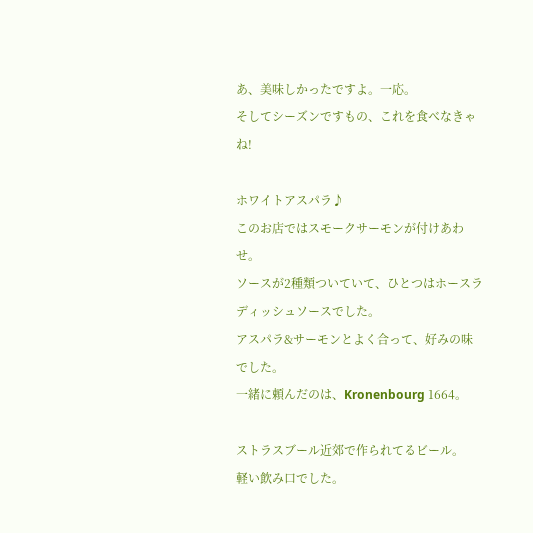あ、美味しかったですよ。一応。
そしてシーズンですもの、これを食べなきゃね!

ホワイトアスパラ♪
このお店ではスモークサーモンが付けあわせ。
ソースが2種類ついていて、ひとつはホースラディッシュソースでした。
アスパラ&サーモンとよく合って、好みの味でした。
一緒に頼んだのは、Kronenbourg 1664。

ストラスブール近郊で作られてるビール。
軽い飲み口でした。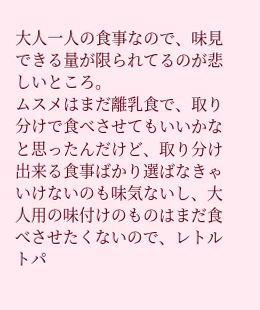大人一人の食事なので、味見できる量が限られてるのが悲しいところ。
ムスメはまだ離乳食で、取り分けで食べさせてもいいかなと思ったんだけど、取り分け出来る食事ばかり選ばなきゃいけないのも味気ないし、大人用の味付けのものはまだ食べさせたくないので、レトルトパ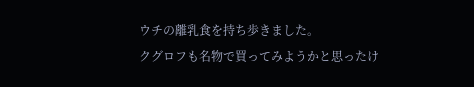ウチの離乳食を持ち歩きました。
クグロフも名物で買ってみようかと思ったけ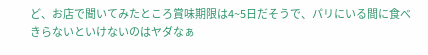ど、お店で聞いてみたところ賞味期限は4~5日だそうで、パリにいる間に食べきらないといけないのはヤダなぁ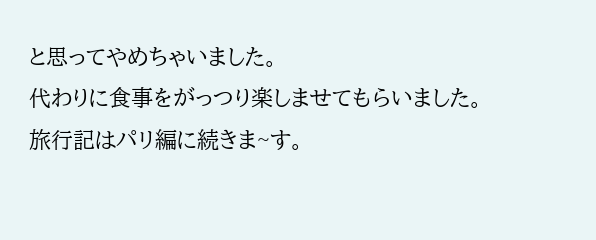と思ってやめちゃいました。
代わりに食事をがっつり楽しませてもらいました。
旅行記はパリ編に続きま~す。